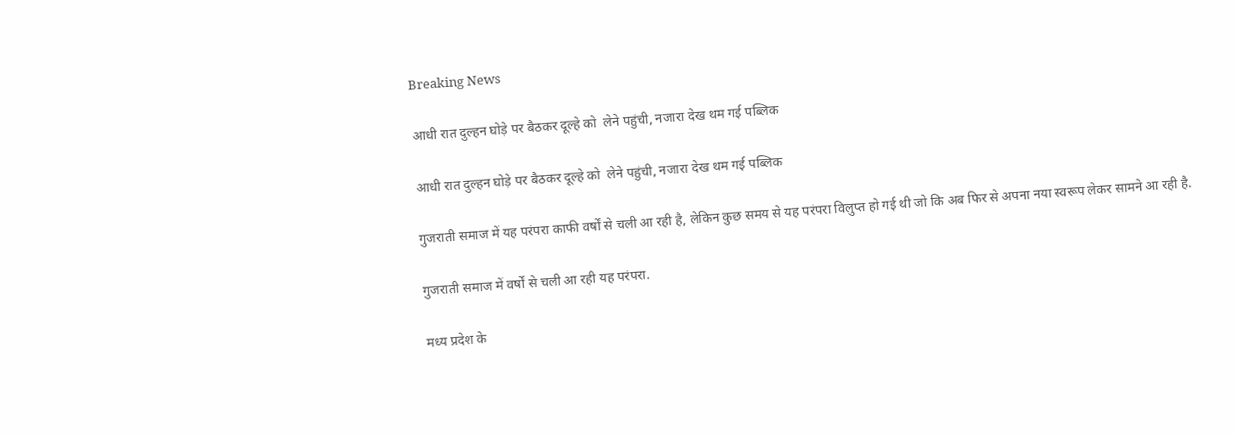Breaking News

आधी रात दुल्हन घोड़े पर बैठकर दूल्हे को  लेने पहुंची, नजारा देख थम गई पब्लिक

आधी रात दुल्हन घोड़े पर बैठकर दूल्हे को  लेने पहुंची, नजारा देख थम गई पब्लिक

गुजराती समाज में यह परंपरा काफी वर्षों से चली आ रही है, लेकिन कुछ समय से यह परंपरा विलुप्त हो गई थी जो कि अब फिर से अपना नया स्वरूप लेकर सामने आ रही है.

गुजराती समाज में वर्षों से चली आ रही यह परंपरा.

मध्य प्रदेश के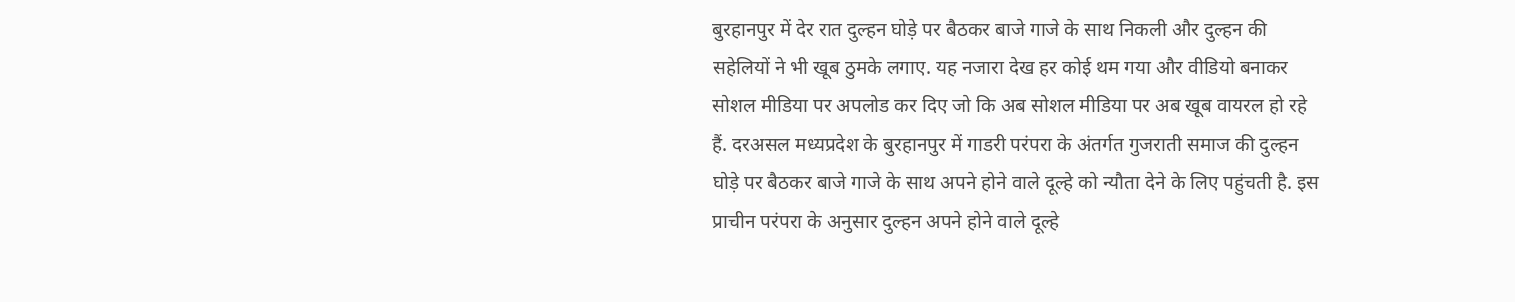बुरहानपुर में देर रात दुल्हन घोड़े पर बैठकर बाजे गाजे के साथ निकली और दुल्हन की सहेलियों ने भी खूब ठुमके लगाए. यह नजारा देख हर कोई थम गया और वीडियो बनाकर सोशल मीडिया पर अपलोड कर दिए जो कि अब सोशल मीडिया पर अब खूब वायरल हो रहे हैं. दरअसल मध्यप्रदेश के बुरहानपुर में गाडरी परंपरा के अंतर्गत गुजराती समाज की दुल्हन घोड़े पर बैठकर बाजे गाजे के साथ अपने होने वाले दूल्हे को न्यौता देने के लिए पहुंचती है. इस प्राचीन परंपरा के अनुसार दुल्हन अपने होने वाले दूल्हे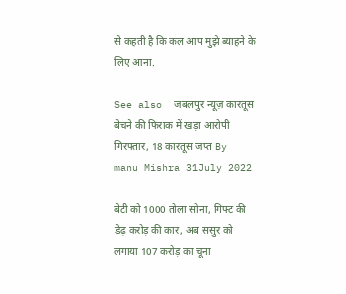से कहती है कि कल आप मुझे ब्याहने के लिए आना.

See also  जबलपुर न्यूज़ कारतूस बेचने की फिराक में खड़ा आरोपी गिरफ्तार, 18 कारतूस जप्त By manu Mishra 31July 2022

बेटी को 1000 तोला सोना, गिफ्ट की डेढ़ करोड़ की कार, अब ससुर को लगाया 107 करोड़ का चूना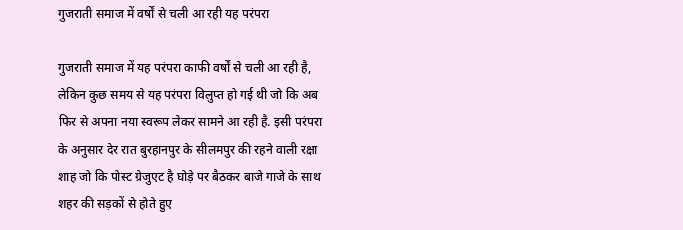गुजराती समाज में वर्षों से चली आ रही यह परंपरा

गुजराती समाज में यह परंपरा काफी वर्षों से चली आ रही है, लेकिन कुछ समय से यह परंपरा विलुप्त हो गई थी जो कि अब फिर से अपना नया स्वरूप लेकर सामने आ रही है. इसी परंपरा के अनुसार देर रात बुरहानपुर के सीलमपुर की रहने वाली रक्षा शाह जो कि पोस्ट ग्रेजुएट है घोड़े पर बैठकर बाजे गाजे के साथ शहर की सड़कों से होते हुए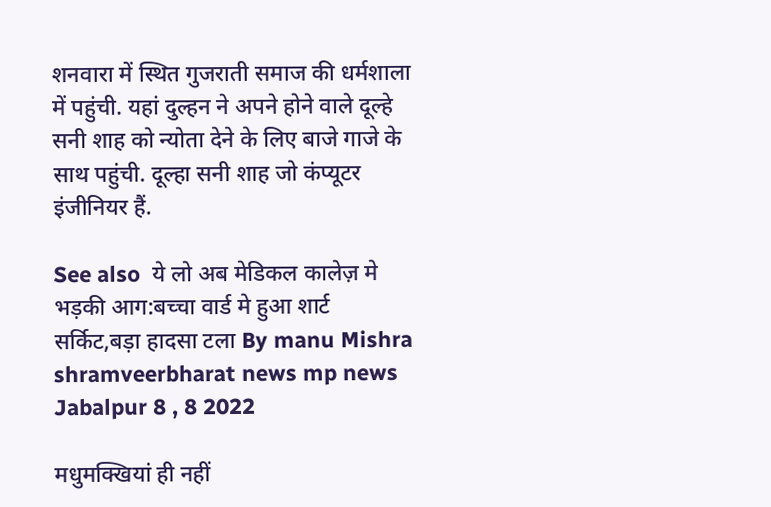शनवारा में स्थित गुजराती समाज की धर्मशाला में पहुंची. यहां दुल्हन ने अपने होने वाले दूल्हे सनी शाह को न्योता देने के लिए बाजे गाजे के साथ पहुंची. दूल्हा सनी शाह जो कंप्यूटर इंजीनियर हैं.

See also  ये लो अब मेडिकल कालेज़ मे भड़की आग:बच्चा वार्ड मे हुआ शार्ट सर्किट,बड़ा हादसा टला By manu Mishra shramveerbharat news mp news Jabalpur 8 , 8 2022

मधुमक्खियां ही नहीं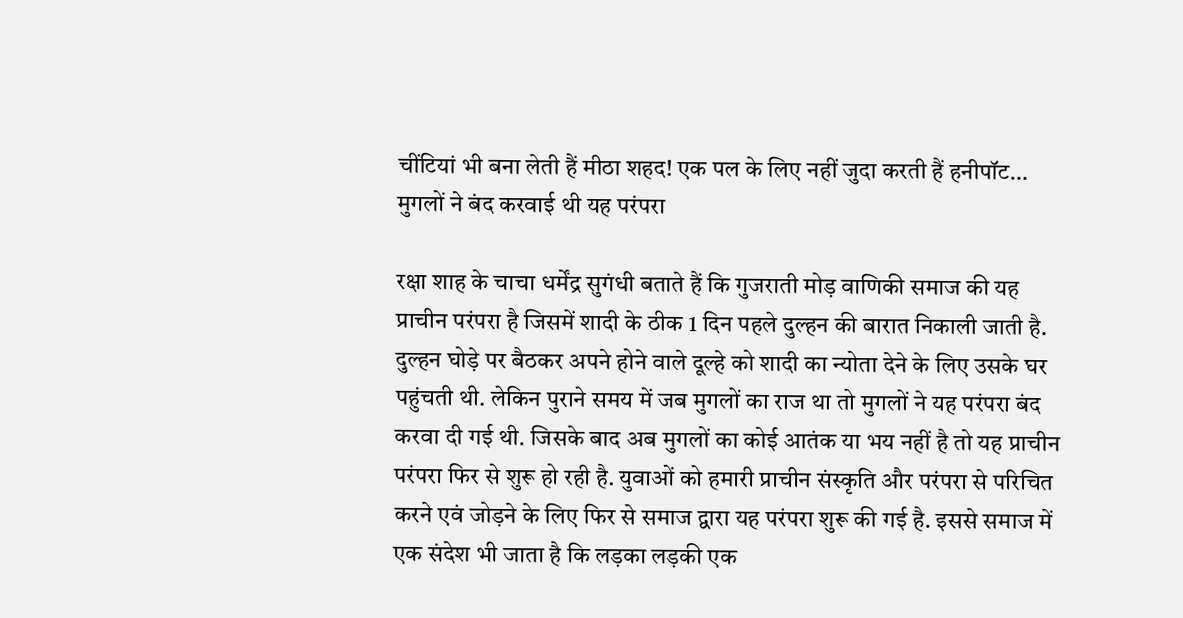चींटियां भी बना लेती हैं मीठा शहद! एक पल के लिए नहीं जुदा करती हैं हनीपॉट…
मुगलों ने बंद करवाई थी यह परंपरा

रक्षा शाह के चाचा धर्मेंद्र सुगंधी बताते हैं कि गुजराती मोड़ वाणिकी समाज की यह प्राचीन परंपरा है जिसमें शादी के ठीक 1 दिन पहले दुल्हन की बारात निकाली जाती है. दुल्हन घोड़े पर बैठकर अपने होने वाले दूल्हे को शादी का न्योता देने के लिए उसके घर पहुंचती थी. लेकिन पुराने समय में जब मुगलों का राज था तो मुगलों ने यह परंपरा बंद करवा दी गई थी. जिसके बाद अब मुगलों का कोई आतंक या भय नहीं है तो यह प्राचीन परंपरा फिर से शुरू हो रही है. युवाओं को हमारी प्राचीन संस्कृति और परंपरा से परिचित करने एवं जोड़ने के लिए फिर से समाज द्वारा यह परंपरा शुरू की गई है. इससे समाज में एक संदेश भी जाता है कि लड़का लड़की एक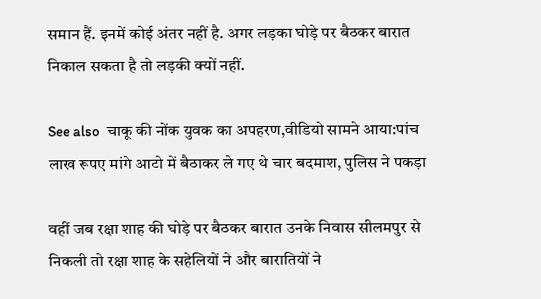समान हैं. इनमें कोई अंतर नहीं है. अगर लड़का घोड़े पर बैठकर बारात निकाल सकता है तो लड़की क्यों नहीं.

See also  चाकू की नोंक युवक का अपहरण,वीडियो सामने आया:पांच लाख रूपए मांगे आटो में बैठाकर ले गए थे चार बदमाश, पुलिस ने पकड़ा

वहीं जब रक्षा शाह की घोड़े पर बैठकर बारात उनके निवास सीलमपुर से निकली तो रक्षा शाह के सहेलियों ने और बारातियों ने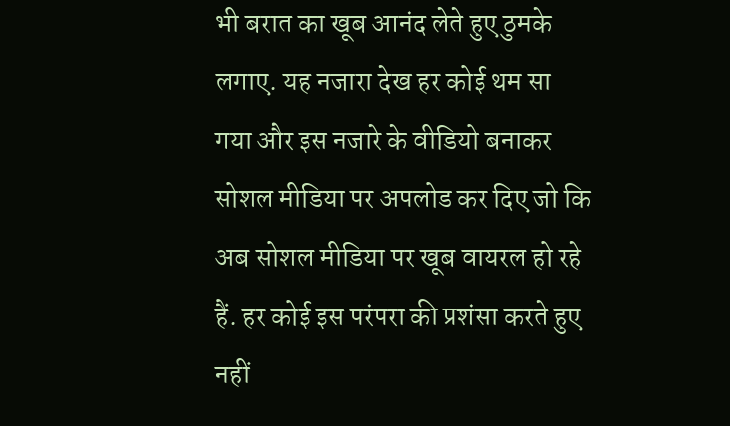भी बरात का खूब आनंद लेते हुए ठुमके लगाए. यह नजारा देख हर कोई थम सा गया और इस नजारे के वीडियो बनाकर सोशल मीडिया पर अपलोड कर दिए जो कि अब सोशल मीडिया पर खूब वायरल हो रहे हैं. हर कोई इस परंपरा की प्रशंसा करते हुए नहीं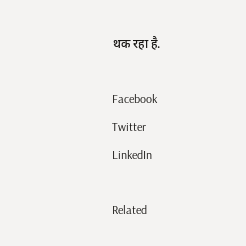थक रहा है.

Facebook
Twitter
LinkedIn

Related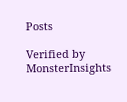Posts

Verified by MonsterInsights